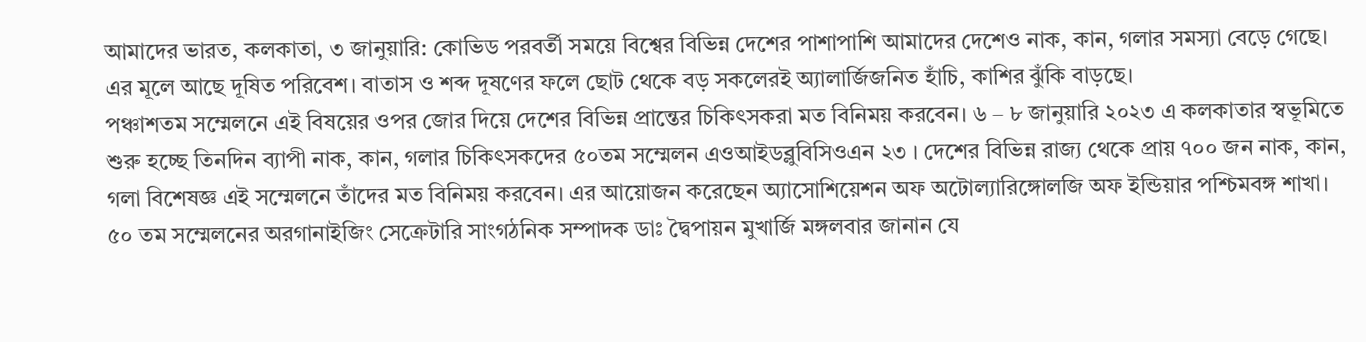আমাদের ভারত, কলকাতা, ৩ জানুয়ারি: কোভিড পরবর্তী সময়ে বিশ্বের বিভিন্ন দেশের পাশাপাশি আমাদের দেশেও নাক, কান, গলার সমস্যা বেড়ে গেছে। এর মূলে আছে দূষিত পরিবেশ। বাতাস ও শব্দ দূষণের ফলে ছোট থেকে বড় সকলেরই অ্যালার্জিজনিত হাঁচি, কাশির ঝুঁকি বাড়ছে।
পঞ্চাশতম সম্মেলনে এই বিষয়ের ওপর জোর দিয়ে দেশের বিভিন্ন প্রান্তের চিকিৎসকরা মত বিনিময় করবেন। ৬ – ৮ জানুয়ারি ২০২৩ এ কলকাতার স্বভূমিতে শুরু হচ্ছে তিনদিন ব্যাপী নাক, কান, গলার চিকিৎসকদের ৫০তম সম্মেলন এওআইডব্লুবিসিওএন ২৩ । দেশের বিভিন্ন রাজ্য থেকে প্রায় ৭০০ জন নাক, কান, গলা বিশেষজ্ঞ এই সম্মেলনে তাঁদের মত বিনিময় করবেন। এর আয়োজন করেছেন অ্যাসোশিয়েশন অফ অটোল্যারিঙ্গোলজি অফ ইন্ডিয়ার পশ্চিমবঙ্গ শাখা।
৫০ তম সম্মেলনের অরগানাইজিং সেক্রেটারি সাংগঠনিক সম্পাদক ডাঃ দ্বৈপায়ন মুখার্জি মঙ্গলবার জানান যে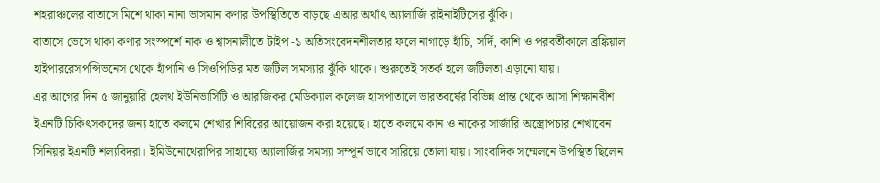শহরাঞ্চলের বাতাসে মিশে থাকা নানা ভাসমান কণার উপস্থিতিতে বাড়ছে এআর অর্থাৎ অ্যালার্জি রাইনাইটিসের ঝুঁকি।
বাতাসে ভেসে থাকা কণার সংস্পর্শে নাক ও শ্বাসনালীতে টাইপ -১ অতিসংবেদনশীলতার ফলে নাগাড়ে হাঁচি, সর্দি, কাশি ও পরবর্তীকালে ব্রঙ্কিয়াল হাইপাররেসপন্সিভনেস থেকে হাঁপানি ও সিওপিডির মত জটিল সমস্যার ঝুঁকি থাকে। শুরুতেই সতর্ক হলে জটিলতা এড়ানো যায়।
এর আগের দিন ৫ জানুয়ারি হেলথ ইউনিভার্সিটি ও আরজিকর মেডিক্যাল কলেজ হাসপাতালে ভারতবর্ষের বিভিন্ন প্রান্ত থেকে আসা শিক্ষানবীশ ইএনটি চিকিৎসকদের জন্য হাতে কলমে শেখার শিবিরের আয়োজন করা হয়েছে। হাতে কলমে কান ও নাকের সার্জারি অস্ত্রোপচার শেখাবেন সিনিয়র ইএনটি শল্যবিদরা। ইমিউনোথেরাপির সাহায্যে অ্যালার্জির সমস্যা সম্পূর্ন ভাবে সারিয়ে তোলা যায়। সাংবাদিক সম্মেলনে উপস্থিত ছিলেন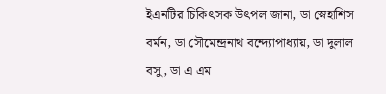ইএনটির চিকিৎসক উৎপল জানা, ডা স্নেহাশিস বর্মন, ডা সৌমেন্দ্রনাথ বন্দ্যোপাধ্যায়, ডা দুলাল বসু, ডা এ এম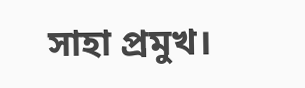সাহা প্রমুখ।